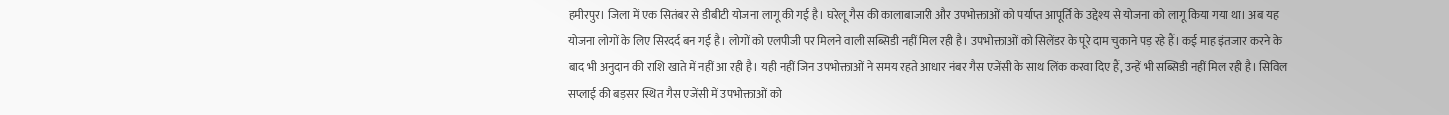हमीरपुर। जिला में एक सितंबर से डीबीटी योजना लागू की गई है। घरेलू गैस की कालाबाजारी और उपभोक्ताओं को पर्याप्त आपूर्ति के उद्देश्य से योजना को लागू किया गया था। अब यह योजना लोगों के लिए सिरदर्द बन गई है। लोगों को एलपीजी पर मिलने वाली सब्सिडी नहीं मिल रही है। उपभोक्ताओं को सिलेंडर के पूरे दाम चुकाने पड़ रहे हैं। कई माह इंतजार करने के बाद भी अनुदान की राशि खाते में नहीं आ रही है। यही नहीं जिन उपभोक्ताओं ने समय रहते आधार नंबर गैस एजेंसी के साथ लिंक करवा दिए हैं, उन्हें भी सब्सिडी नहीं मिल रही है। सिविल सप्लाई की बड़सर स्थित गैस एजेंसी में उपभोक्ताओं को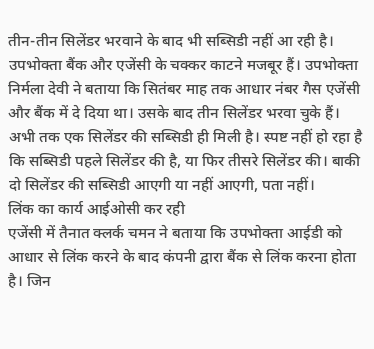तीन-तीन सिलेंडर भरवाने के बाद भी सब्सिडी नहीं आ रही है। उपभोक्ता बैंक और एजेंसी के चक्कर काटने मजबूर हैं। उपभोक्ता निर्मला देवी ने बताया कि सितंबर माह तक आधार नंबर गैस एजेंसी और बैंक में दे दिया था। उसके बाद तीन सिलेंडर भरवा चुके हैं। अभी तक एक सिलेंडर की सब्सिडी ही मिली है। स्पष्ट नहीं हो रहा है कि सब्सिडी पहले सिलेंडर की है, या फिर तीसरे सिलेंडर की। बाकी दो सिलेंडर की सब्सिडी आएगी या नहीं आएगी, पता नहीं।
लिंक का कार्य आईओसी कर रही
एजेंसी में तैनात क्लर्क चमन ने बताया कि उपभोक्ता आईडी को आधार से लिंक करने के बाद कंपनी द्वारा बैंक से लिंक करना होता है। जिन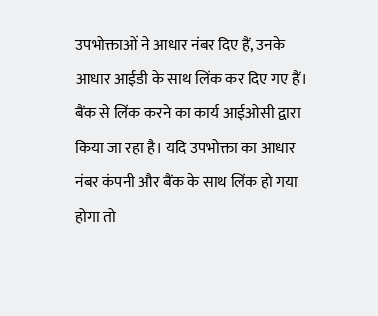उपभोक्ताओं ने आधार नंबर दिए हैं, उनके आधार आईडी के साथ लिंक कर दिए गए हैं। बैंक से लिंक करने का कार्य आईओसी द्वारा किया जा रहा है। यदि उपभोक्ता का आधार नंबर कंपनी और बैंक के साथ लिंक हो गया होगा तो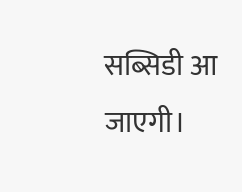सब्सिडी आ जाएगी।